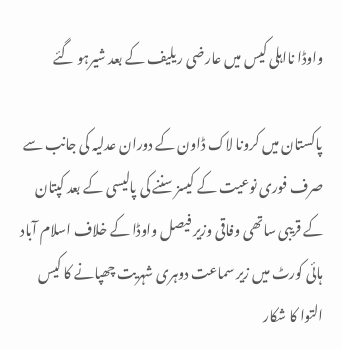واوڈا نااہلی کیس میں عارضی ریلیف کے بعد شیرہو گئے

پاکستان میں کرونا لاک ڈاون کے دوران عدلیہ کی جانب سے صرف فوری نوعیت کے کیسز سننے کی پالیسی کے بعد کپتان کے قریبی ساتھی وفاقی وزیر فیصل واوڈا کے خلاف اسلام آباد ہائی کورٹ میں زیر سماعت دوہری شہریت چھپانے کا کیس التوا کا شکار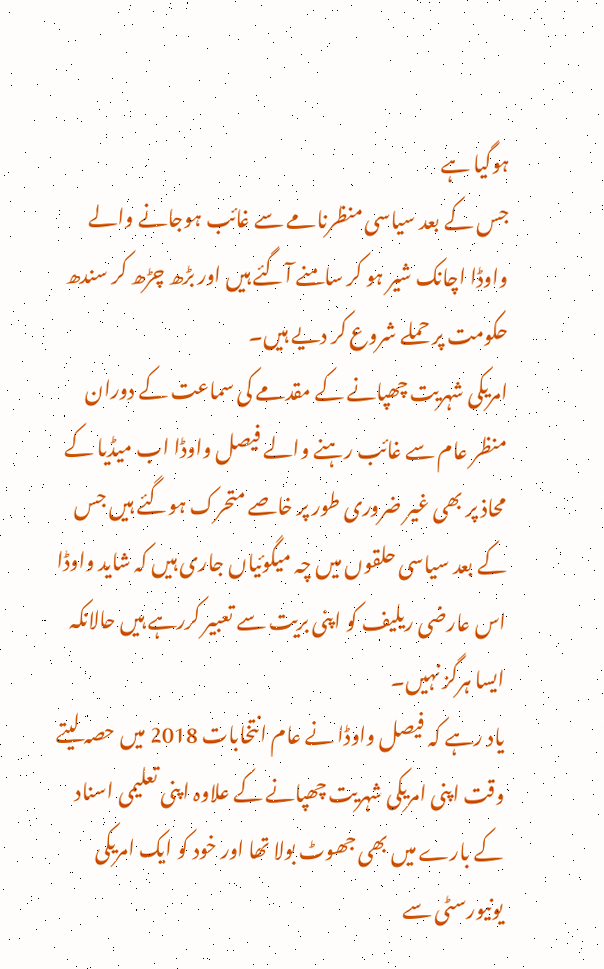ہوگیا ہے
جس کے بعد سیاسی منظرنامے سے غائب ہوجانے والے واوڈا اچانک شیر ہو کر سامنے آگئے ہیں اور بڑھ چڑھ کر سندھ حکومت پر حملے شروع کر دیے ہیں۔
امریکی شہریت چھپانے کے مقدمے کی سماعت کے دوران منظر عام سے غائب رہنے والے فیصل واوڈا اب میڈیا کے محاذ پر بھی غیر ضروری طور پر خاصے متحرک ہوگئے ہیں جس کے بعد سیاسی حلقوں میں چہ میگوئیاں جاری ہیں کہ شاید واوڈا اس عارضی ریلیف کو اپنی بریت سے تعبیر کررہے ہیں حالانکہ ایسا ہرگز نہیں۔
یاد رہے کہ فیصل واوڈا نے عام انتخابات 2018 میں حصہ لیتے وقت اپنی امریکی شہریت چھپانے کے علاوہ اپنی تعلیمی اسناد کے بارے میں بھی جھوٹ بولا تھا اور خود کو ایک امریکی یونیورسٹی سے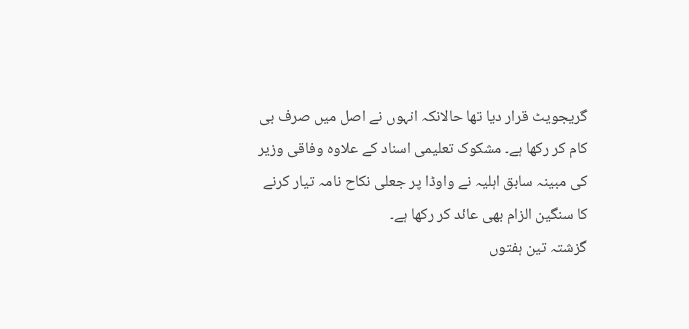گریجویٹ قرار دیا تھا حالانکہ انہوں نے اصل میں صرف بی کام کر رکھا ہے۔ مشکوک تعلیمی اسناد کے علاوہ وفاقی وزیر کی مبینہ سابق اہلیہ نے واوڈا پر جعلی نکاح نامہ تیار کرنے کا سنگین الزام بھی عائد کر رکھا ہے۔
گزشتہ تین ہفتوں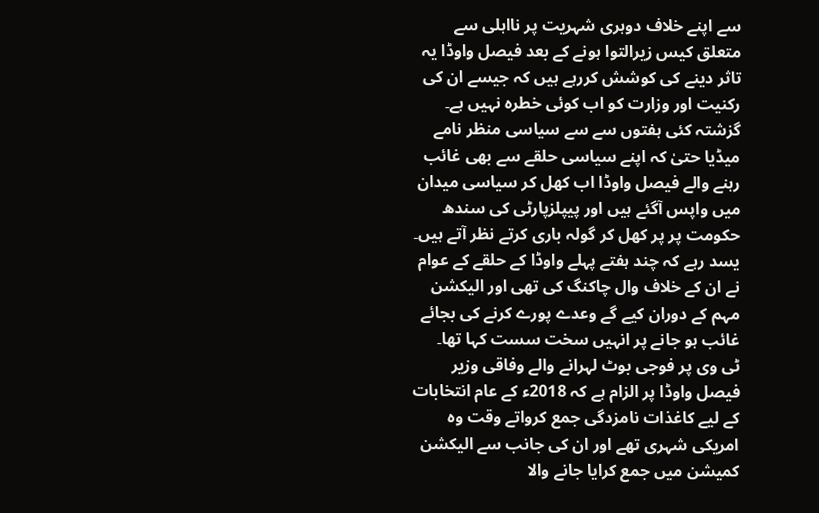سے اپنے خلاف دوہری شہریت پر نااہلی سے متعلق کیس زیرالتوا ہونے کے بعد فیصل واوڈا یہ تاثر دینے کی کوشش کررہے ہیں کہ جیسے ان کی رکنیت اور وزارت کو اب کوئی خطرہ نہیں ہے۔ گزشتہ کئی ہفتوں سے سے سیاسی منظر نامے میڈیا حتیٰ کہ اپنے سیاسی حلقے سے بھی غائب رہنے والے فیصل واوڈا اب کھل کر سیاسی میدان میں واپس آگئے ہیں اور پیپلزپارٹی کی سندھ حکومت پر پر کھل کر گولہ باری کرتے نظر آتے ہیں۔ یسد رہے کہ چند ہفتے پہلے واوڈا کے حلقے کے عوام نے ان کے خلاف وال چاکنگ کی تھی اور الیکشن مہم کے دوران کیے گے وعدے پورے کرنے کی بجائے غائب ہو جانے پر انہیں سخت سست کہا تھا۔
ٹی وی پر فوجی بوٹ لہرانے والے وفاقی وزیر فیصل واوڈا پر الزام ہے کہ 2018ء کے عام انتخابات کے لیے کاغذات نامزدگی جمع کرواتے وقت وہ امریکی شہری تھے اور ان کی جانب سے الیکشن کمیشن میں جمع کرایا جانے والا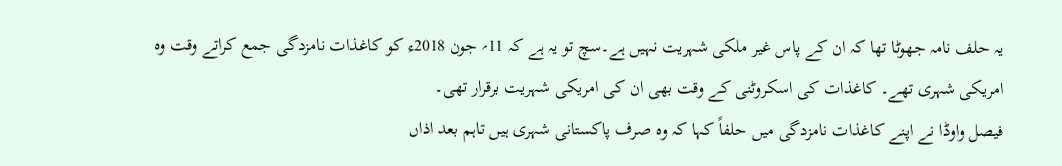یہ حلف نامہ جھوٹا تھا کہ ان کے پاس غیر ملکی شہریت نہیں ہے۔سچ تو یہ ہے کہ 11؍ جون 2018ء کو کاغذات نامزدگی جمع کراتے وقت وہ امریکی شہری تھے۔ کاغذات کی اسکروٹنی کے وقت بھی ان کی امریکی شہریت برقرار تھی۔
فیصل واوڈا نے اپنے کاغذات نامزدگی میں حلفاً کہا کہ وہ صرف پاکستانی شہری ہیں تاہم بعد اذاں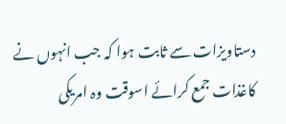دستاویزات سے ثابت ہوا کہ جب انہوں نے کاغذات جمع کرائے اسوقت وہ امریکی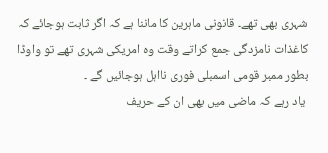شہری بھی تھے۔ قانونی ماہرین کا ماننا ہے کہ اگر ثابت ہوجائے کہ کاغذات نامزدگی جمع کراتے وقت وہ امریکی شہری تھے تو واوڈا بطور ممبر قومی اسمبلی فوری نااہل ہوجائیں گے ۔
 یاد رہے کہ ماضی میں بھی ان کے حریف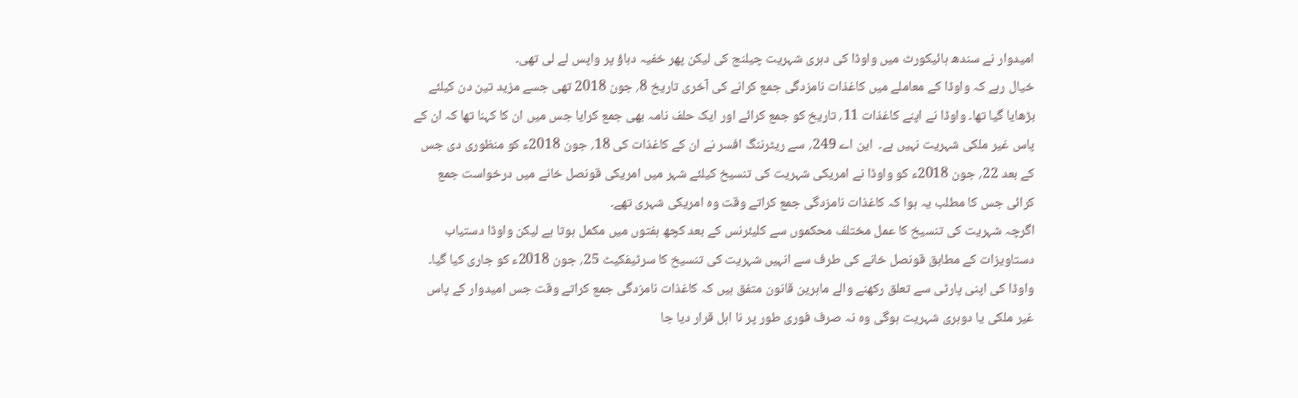امیدوار نے سندھ ہائیکورٹ میں واوڈا کی دہری شہریت چیلنج کی لیکن پھر خفیہ دباؤ پر واپس لے لی تھی۔
خیال رہے کہ واوڈا کے معاملے میں کاغذات نامزدگی جمع کرانے کی آخری تاریخ 8؍ جون 2018 تھی جسے مزید تین دن کیلئے بڑھایا گیا تھا۔ واوڈا نے اپنے کاغذات 11؍ تاریخ کو جمع کرائے اور ایک حلف نامہ بھی جمع کرایا جس میں ان کا کہنا تھا کہ ان کے پاس غیر ملکی شہریت نہیں ہے۔  این اے 249؍ سے ریٹرننگ افسر نے ان کے کاغذات کی 18؍ جون 2018ء کو منظوری دی جس کے بعد 22؍ جون 2018ء کو واوڈا نے امریکی شہریت کی تنسیخ کیلئے شہر میں امریکی قونصل خانے میں درخواست جمع کرائی جس کا مطلب یہ ہوا کہ کاغذات نامزدگی جمع کراتے وقت وہ امریکی شہری تھے۔
اگرچہ شہریت کی تنسیخ کا عمل مختلف محکموں سے کلیئرنس کے بعد کچھ ہفتوں میں مکمل ہوتا ہے لیکن واوڈا دستیاب دستاویزات کے مطابق قونصل خانے کی طرف سے انہیں شہریت کی تنسیخ کا سرٹیفکیٹ 25؍ جون 2018ء کو جاری کیا گیا۔  واوڈا کی اپنی پارٹی سے تعلق رکھنے والے ماہرین قانون متفق ہیں کہ کاغذات نامزدگی جمع کراتے وقت جس امیدوار کے پاس غیر ملکی یا دوہری شہریت ہوگی وہ نہ صرف فوری طور پر نا اہل قرار دیا جا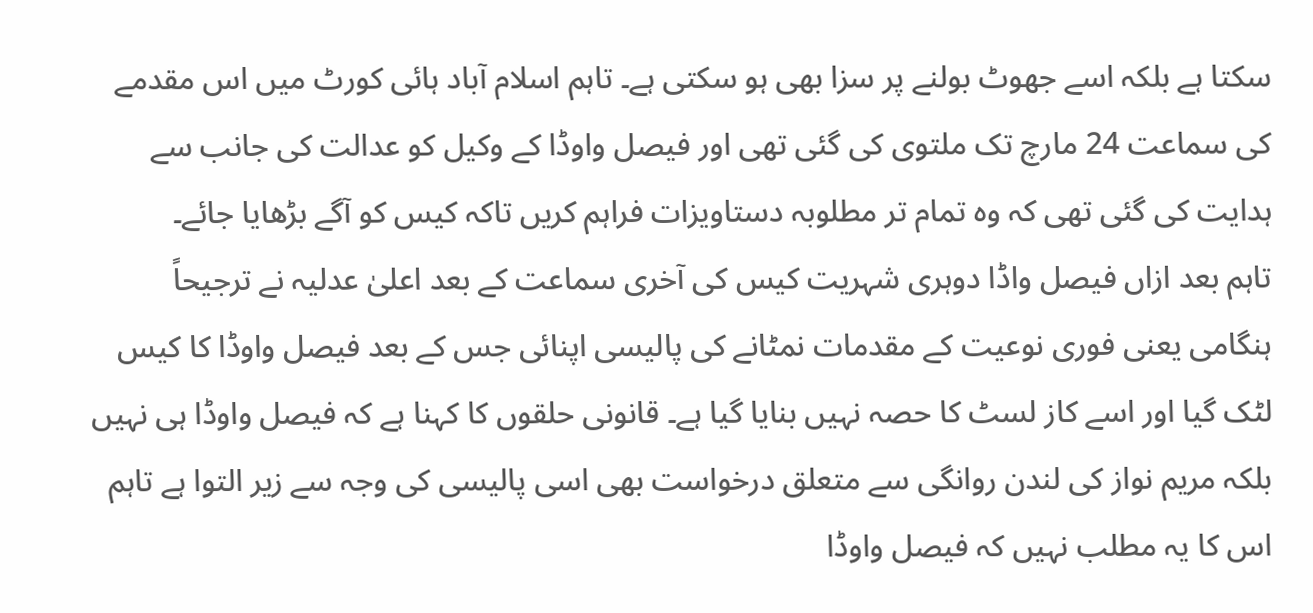سکتا ہے بلکہ اسے جھوٹ بولنے پر سزا بھی ہو سکتی ہے۔ تاہم اسلام آباد ہائی کورٹ میں اس مقدمے کی سماعت 24 مارچ تک ملتوی کی گئی تھی اور فیصل واوڈا کے وکیل کو عدالت کی جانب سے ہدایت کی گئی تھی کہ وہ تمام تر مطلوبہ دستاویزات فراہم کریں تاکہ کیس کو آگے بڑھایا جائے۔
تاہم بعد ازاں فیصل واڈا دوہری شہریت کیس کی آخری سماعت کے بعد اعلیٰ عدلیہ نے ترجیحاً ہنگامی یعنی فوری نوعیت کے مقدمات نمٹانے کی پالیسی اپنائی جس کے بعد فیصل واوڈا کا کیس لٹک گیا اور اسے کاز لسٹ کا حصہ نہیں بنایا گیا ہے۔ قانونی حلقوں کا کہنا ہے کہ فیصل واوڈا ہی نہیں بلکہ مریم نواز کی لندن روانگی سے متعلق درخواست بھی اسی پالیسی کی وجہ سے زیر التوا ہے تاہم اس کا یہ مطلب نہیں کہ فیصل واوڈا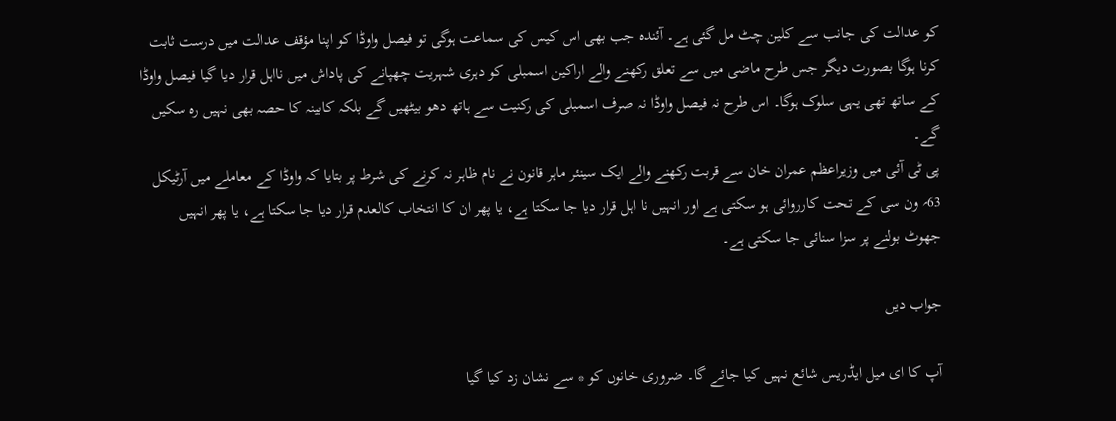کو عدالت کی جانب سے کلین چٹ مل گئی ہے۔ آئندہ جب بھی اس کیس کی سماعت ہوگی تو فیصل واوڈا کو اپنا مؤقف عدالت میں درست ثابت کرنا ہوگا بصورت دیگر جس طرح ماضی میں سے تعلق رکھنے والے اراکین اسمبلی کو دہری شہریت چھپانے کی پاداش میں نااہل قرار دیا گیا فیصل واوڈا کے ساتھ تھی یہی سلوک ہوگا۔ اس طرح نہ فیصل واوڈا نہ صرف اسمبلی کی رکنیت سے ہاتھ دھو بیٹھیں گے بلکہ کابینہ کا حصہ بھی نہیں رہ سکیں گے۔
پی ٹی آئی میں وزیراعظم عمران خان سے قربت رکھنے والے ایک سینئر ماہر قانون نے نام ظاہر نہ کرنے کی شرط پر بتایا کہ واوڈا کے معاملے میں آرٹیکل 63؍ ون سی کے تحت کارروائی ہو سکتی ہے اور انہیں نا اہل قرار دیا جا سکتا ہے، یا پھر ان کا انتخاب کالعدم قرار دیا جا سکتا ہے، یا پھر انہیں جھوٹ بولنے پر سزا سنائی جا سکتی ہے۔

جواب دیں

آپ کا ای میل ایڈریس شائع نہیں کیا جائے گا۔ ضروری خانوں کو * سے نشان زد کیا گیا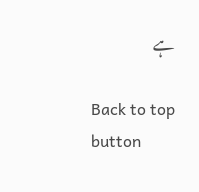ہے

Back to top button